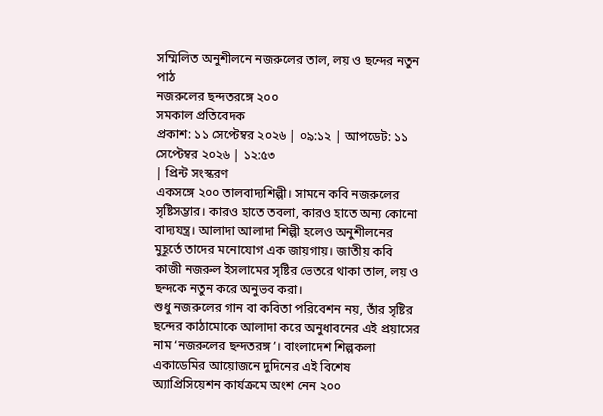সম্মিলিত অনুশীলনে নজরুলের তাল, লয় ও ছন্দের নতুন পাঠ
নজরুলের ছন্দতরঙ্গে ২০০
সমকাল প্রতিবেদক
প্রকাশ: ১১ সেপ্টেম্বর ২০২৬ | ০৯:১২ | আপডেট: ১১ সেপ্টেম্বর ২০২৬ | ১২:৫৩
| প্রিন্ট সংস্করণ
একসঙ্গে ২০০ তালবাদ্যশিল্পী। সামনে কবি নজরুলের সৃষ্টিসম্ভার। কারও হাতে তবলা, কারও হাতে অন্য কোনো বাদ্যযন্ত্র। আলাদা আলাদা শিল্পী হলেও অনুশীলনের মুহূর্তে তাদের মনোযোগ এক জায়গায়। জাতীয় কবি কাজী নজরুল ইসলামের সৃষ্টির ভেতরে থাকা তাল, লয় ও ছন্দকে নতুন করে অনুভব করা।
শুধু নজরুলের গান বা কবিতা পরিবেশন নয়, তাঁর সৃষ্টির ছন্দের কাঠামোকে আলাদা করে অনুধাবনের এই প্রয়াসের নাম ‘নজরুলের ছন্দতরঙ্গ’। বাংলাদেশ শিল্পকলা একাডেমির আয়োজনে দুদিনের এই বিশেষ অ্যাপ্রিসিয়েশন কার্যক্রমে অংশ নেন ২০০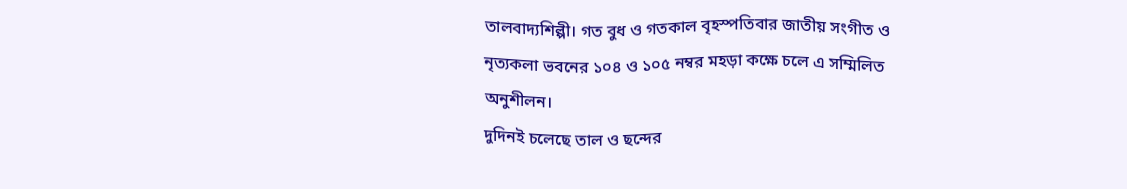তালবাদ্যশিল্পী। গত বুধ ও গতকাল বৃহস্পতিবার জাতীয় সংগীত ও নৃত্যকলা ভবনের ১০৪ ও ১০৫ নম্বর মহড়া কক্ষে চলে এ সম্মিলিত অনুশীলন।
দুদিনই চলেছে তাল ও ছন্দের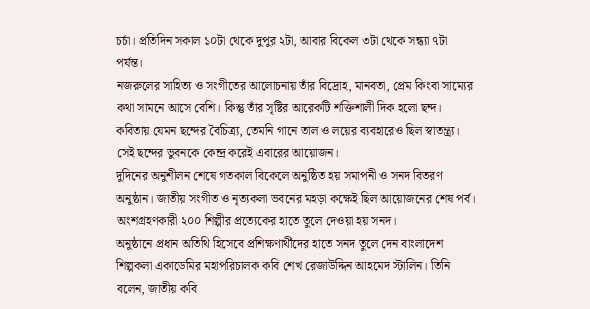চর্চা। প্রতিদিন সকাল ১০টা থেকে দুপুর ২টা, আবার বিকেল ৩টা থেকে সন্ধ্যা ৭টা পর্যন্ত।
নজরুলের সাহিত্য ও সংগীতের আলোচনায় তাঁর বিদ্রোহ, মানবতা, প্রেম কিংবা সাম্যের কথা সামনে আসে বেশি। কিন্তু তাঁর সৃষ্টির আরেকটি শক্তিশালী দিক হলো ছন্দ। কবিতায় যেমন ছন্দের বৈচিত্র্য, তেমনি গানে তাল ও লয়ের ব্যবহারেও ছিল স্বাতন্ত্র্য। সেই ছন্দের ভুবনকে কেন্দ্র করেই এবারের আয়োজন।
দুদিনের অনুশীলন শেষে গতকাল বিকেলে অনুষ্ঠিত হয় সমাপনী ও সনদ বিতরণ অনুষ্ঠান। জাতীয় সংগীত ও নৃত্যকলা ভবনের মহড়া কক্ষেই ছিল আয়োজনের শেষ পর্ব। অংশগ্রহণকারী ২০০ শিল্পীর প্রত্যেকের হাতে তুলে দেওয়া হয় সনদ।
অনুষ্ঠানে প্রধান অতিথি হিসেবে প্রশিক্ষণার্থীদের হাতে সনদ তুলে দেন বাংলাদেশ শিল্পকলা একাডেমির মহাপরিচালক কবি শেখ রেজাউদ্দিন আহমেদ স্টালিন। তিনি বলেন, জাতীয় কবি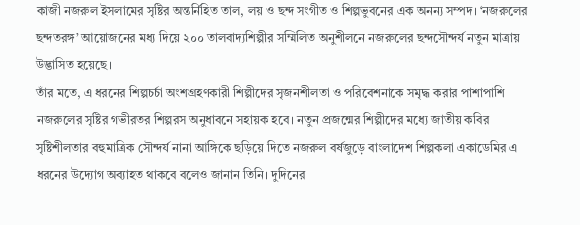কাজী নজরুল ইসলামের সৃষ্টির অন্তর্নিহিত তাল, লয় ও ছন্দ সংগীত ও শিল্পভুবনের এক অনন্য সম্পদ। ‘নজরুলের ছন্দতরঙ্গ’ আয়োজনের মধ্য দিয়ে ২০০ তালবাদ্যশিল্পীর সম্মিলিত অনুশীলনে নজরুলের ছন্দসৌন্দর্য নতুন মাত্রায় উদ্ভাসিত হয়েছে।
তাঁর মতে, এ ধরনের শিল্পচর্চা অংশগ্রহণকারী শিল্পীদের সৃজনশীলতা ও পরিবেশনাকে সমৃদ্ধ করার পাশাপাশি নজরুলের সৃষ্টির গভীরতর শিল্পরস অনুধাবনে সহায়ক হবে। নতুন প্রজন্মের শিল্পীদের মধ্যে জাতীয় কবির সৃষ্টিশীলতার বহুমাত্রিক সৌন্দর্য নানা আঙ্গিকে ছড়িয়ে দিতে নজরুল বর্ষজুড়ে বাংলাদেশ শিল্পকলা একাডেমির এ ধরনের উদ্যোগ অব্যাহত থাকবে বলেও জানান তিনি। দুদিনের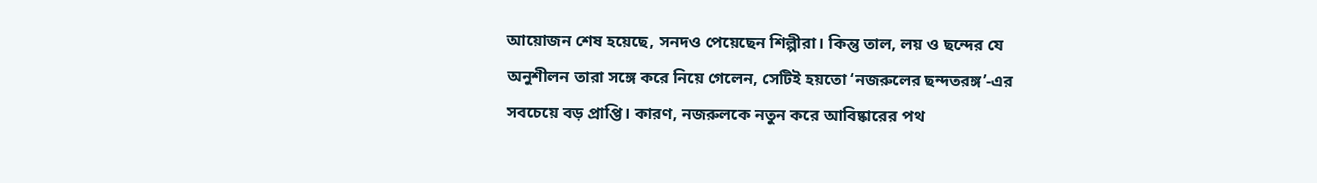আয়োজন শেষ হয়েছে, সনদও পেয়েছেন শিল্পীরা। কিন্তু তাল, লয় ও ছন্দের যে অনুশীলন তারা সঙ্গে করে নিয়ে গেলেন, সেটিই হয়তো ‘নজরুলের ছন্দতরঙ্গ’-এর সবচেয়ে বড় প্রাপ্তি। কারণ, নজরুলকে নতুন করে আবিষ্কারের পথ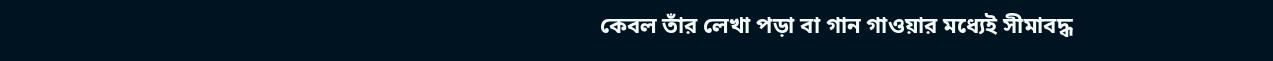কেবল তাঁর লেখা পড়া বা গান গাওয়ার মধ্যেই সীমাবদ্ধ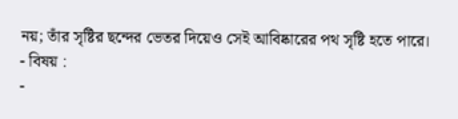নয়; তাঁর সৃষ্টির ছন্দের ভেতর দিয়েও সেই আবিষ্কারের পথ সৃষ্টি হতে পারে।
- বিষয় :
-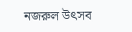নজরুল উৎসব